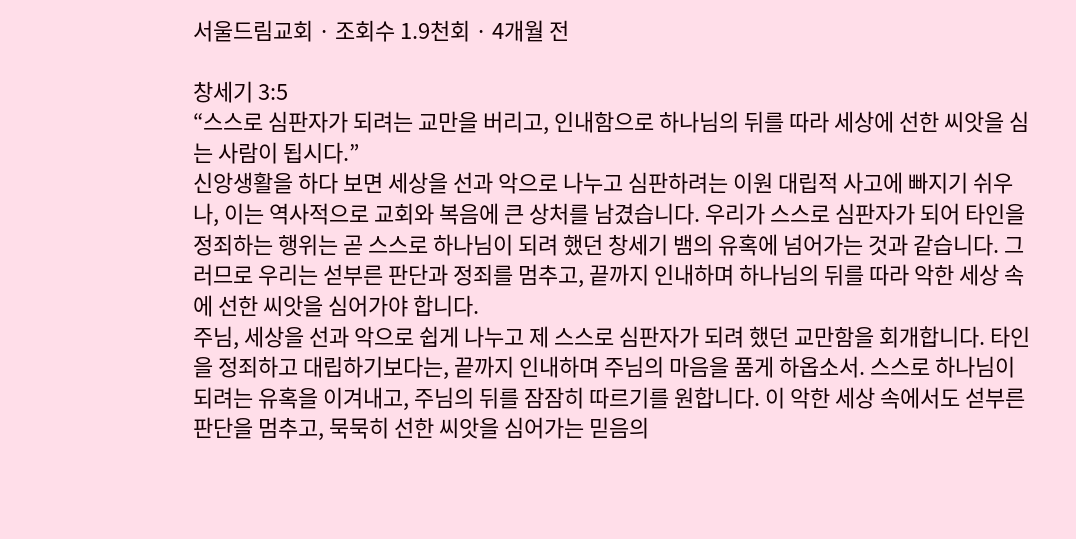서울드림교회 · 조회수 1.9천회 · 4개월 전

창세기 3:5
“스스로 심판자가 되려는 교만을 버리고, 인내함으로 하나님의 뒤를 따라 세상에 선한 씨앗을 심는 사람이 됩시다.”
신앙생활을 하다 보면 세상을 선과 악으로 나누고 심판하려는 이원 대립적 사고에 빠지기 쉬우나, 이는 역사적으로 교회와 복음에 큰 상처를 남겼습니다. 우리가 스스로 심판자가 되어 타인을 정죄하는 행위는 곧 스스로 하나님이 되려 했던 창세기 뱀의 유혹에 넘어가는 것과 같습니다. 그러므로 우리는 섣부른 판단과 정죄를 멈추고, 끝까지 인내하며 하나님의 뒤를 따라 악한 세상 속에 선한 씨앗을 심어가야 합니다.
주님, 세상을 선과 악으로 쉽게 나누고 제 스스로 심판자가 되려 했던 교만함을 회개합니다. 타인을 정죄하고 대립하기보다는, 끝까지 인내하며 주님의 마음을 품게 하옵소서. 스스로 하나님이 되려는 유혹을 이겨내고, 주님의 뒤를 잠잠히 따르기를 원합니다. 이 악한 세상 속에서도 섣부른 판단을 멈추고, 묵묵히 선한 씨앗을 심어가는 믿음의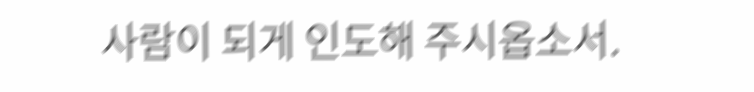사람이 되게 인도해 주시옵소서.